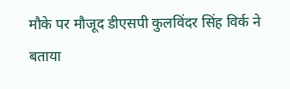मौके पर मौजूद डीएसपी कुलविंदर सिंह विर्क ने बताया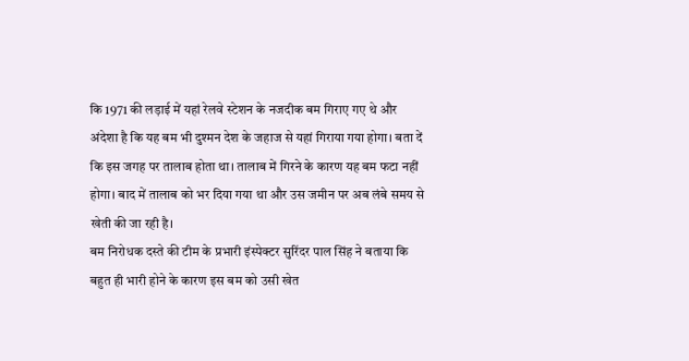कि 1971 की लड़ाई में यहां रेलवे स्टेशन के नजदीक बम गिराए गए थे और अंदेशा है कि यह बम भी दुश्मन देश के जहाज से यहां गिराया गया होगा। बता दें कि इस जगह पर तालाब होता था। तालाब में गिरने के कारण यह बम फटा नहीं होगा। बाद में तालाब को भर दिया गया था और उस जमीन पर अब लंबे समय से खेती की जा रही है।
बम निरोधक दस्ते की टीम के प्रभारी इंस्पेक्टर सुरिंदर पाल सिंह ने बताया कि बहुत ही भारी होने के कारण इस बम को उसी खेत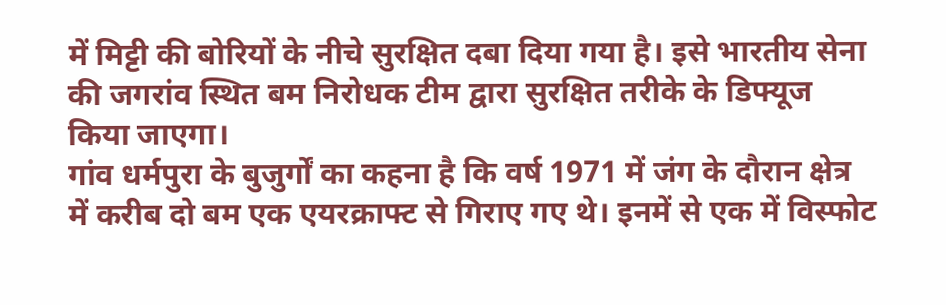में मिट्टी की बोरियों के नीचे सुरक्षित दबा दिया गया है। इसे भारतीय सेना की जगरांव स्थित बम निरोधक टीम द्वारा सुरक्षित तरीके के डिफ्यूज किया जाएगा।
गांव धर्मपुरा के बुजुर्गों का कहना है कि वर्ष 1971 में जंग के दौरान क्षेत्र में करीब दो बम एक एयरक्राफ्ट से गिराए गए थे। इनमें से एक में विस्फोट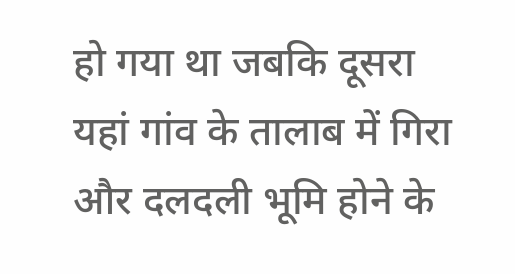हो गया था जबकि दूसरा यहां गांव के तालाब में गिरा और दलदली भूमि होने के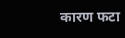कारण फटा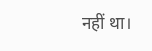नहीं था।